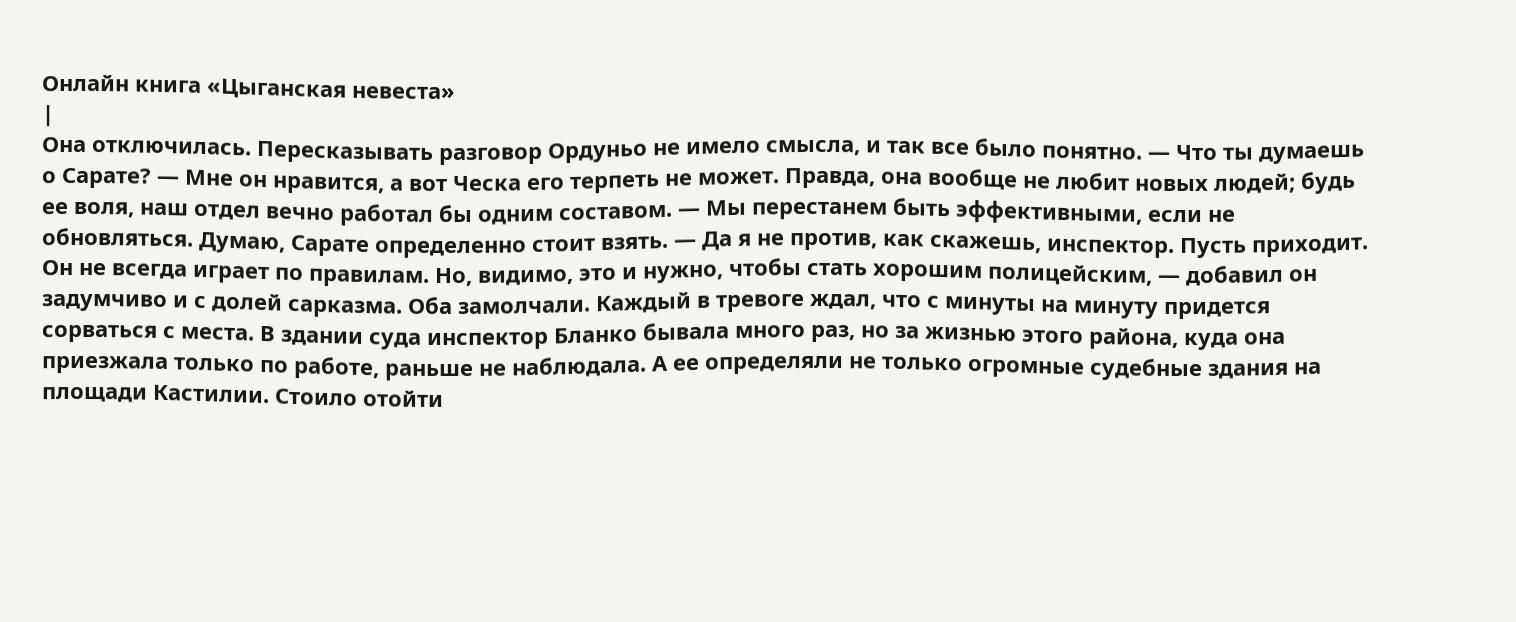Онлайн книга «Цыганская невеста»
|
Она отключилась. Пересказывать разговор Ордуньо не имело смысла, и так все было понятно. — Что ты думаешь о Сарате? — Мне он нравится, а вот Ческа его терпеть не может. Правда, она вообще не любит новых людей; будь ее воля, наш отдел вечно работал бы одним составом. — Мы перестанем быть эффективными, если не обновляться. Думаю, Сарате определенно стоит взять. — Да я не против, как скажешь, инспектор. Пусть приходит. Он не всегда играет по правилам. Но, видимо, это и нужно, чтобы стать хорошим полицейским, — добавил он задумчиво и с долей сарказма. Оба замолчали. Каждый в тревоге ждал, что с минуты на минуту придется сорваться с места. В здании суда инспектор Бланко бывала много раз, но за жизнью этого района, куда она приезжала только по работе, раньше не наблюдала. А ее определяли не только огромные судебные здания на площади Кастилии. Стоило отойти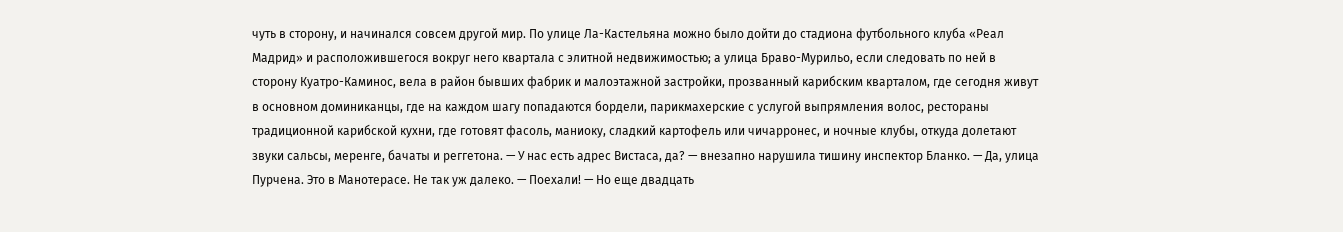чуть в сторону, и начинался совсем другой мир. По улице Ла-Кастельяна можно было дойти до стадиона футбольного клуба «Реал Мадрид» и расположившегося вокруг него квартала с элитной недвижимостью; а улица Браво-Мурильо, если следовать по ней в сторону Куатро-Каминос, вела в район бывших фабрик и малоэтажной застройки, прозванный карибским кварталом, где сегодня живут в основном доминиканцы, где на каждом шагу попадаются бордели, парикмахерские с услугой выпрямления волос, рестораны традиционной карибской кухни, где готовят фасоль, маниоку, сладкий картофель или чичарронес, и ночные клубы, откуда долетают звуки сальсы, меренге, бачаты и реггетона. — У нас есть адрес Вистаса, да? — внезапно нарушила тишину инспектор Бланко. — Да, улица Пурчена. Это в Манотерасе. Не так уж далеко. — Поехали! — Но еще двадцать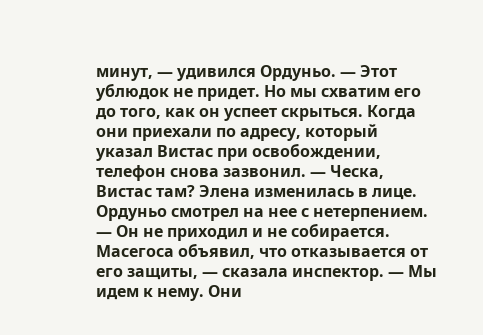минут, — удивился Ордуньо. — Этот ублюдок не придет. Но мы схватим его до того, как он успеет скрыться. Когда они приехали по адресу, который указал Вистас при освобождении, телефон снова зазвонил. — Ческа, Вистас там? Элена изменилась в лице. Ордуньо смотрел на нее с нетерпением. — Он не приходил и не собирается. Масегоса объявил, что отказывается от его защиты, — сказала инспектор. — Мы идем к нему. Они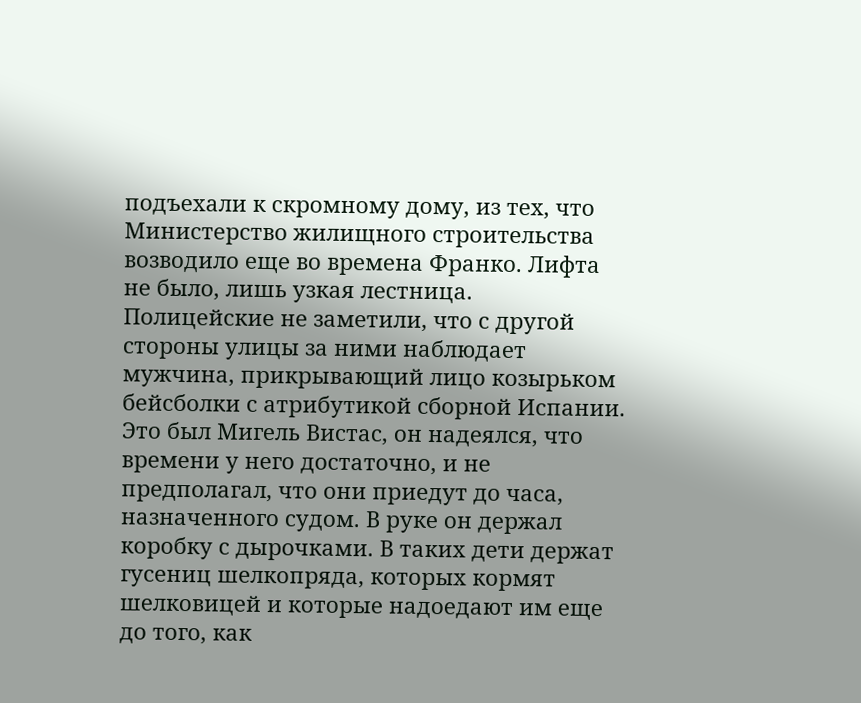подъехали к скромному дому, из тех, что Министерство жилищного строительства возводило еще во времена Франко. Лифта не было, лишь узкая лестница. Полицейские не заметили, что с другой стороны улицы за ними наблюдает мужчина, прикрывающий лицо козырьком бейсболки с атрибутикой сборной Испании. Это был Мигель Вистас, он надеялся, что времени у него достаточно, и не предполагал, что они приедут до часа, назначенного судом. В руке он держал коробку с дырочками. В таких дети держат гусениц шелкопряда, которых кормят шелковицей и которые надоедают им еще до того, как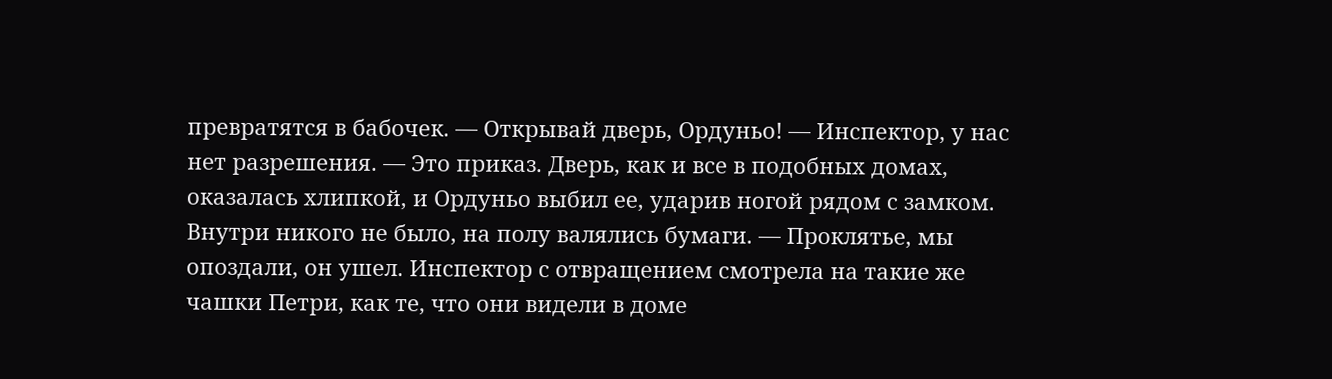превратятся в бабочек. — Открывай дверь, Ордуньо! — Инспектор, у нас нет разрешения. — Это приказ. Дверь, как и все в подобных домах, оказалась хлипкой, и Ордуньо выбил ее, ударив ногой рядом с замком. Внутри никого не было, на полу валялись бумаги. — Проклятье, мы опоздали, он ушел. Инспектор с отвращением смотрела на такие же чашки Петри, как те, что они видели в доме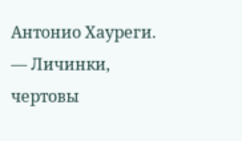Антонио Хауреги. — Личинки, чертовы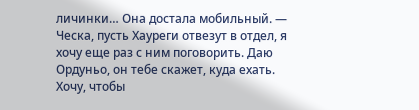личинки… Она достала мобильный. — Ческа, пусть Хауреги отвезут в отдел, я хочу еще раз с ним поговорить. Даю Ордуньо, он тебе скажет, куда ехать. Хочу, чтобы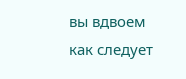вы вдвоем как следует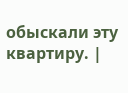обыскали эту квартиру. |